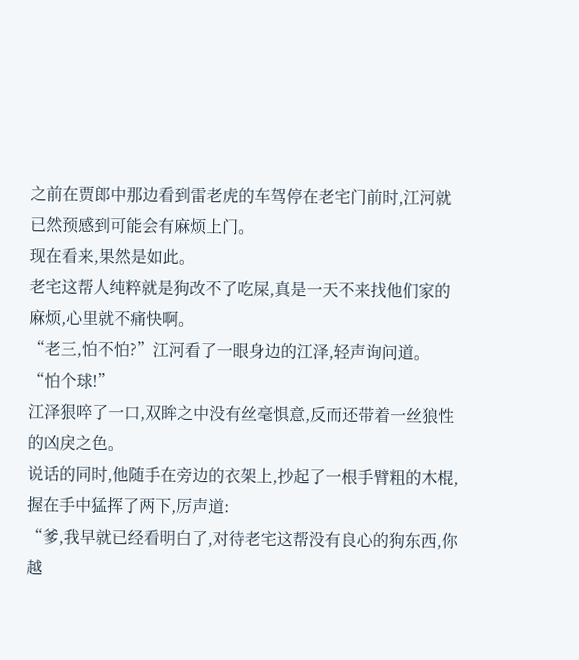之前在贾郎中那边看到雷老虎的车驾停在老宅门前时,江河就已然预感到可能会有麻烦上门。
现在看来,果然是如此。
老宅这帮人纯粹就是狗改不了吃屎,真是一天不来找他们家的麻烦,心里就不痛快啊。
“老三,怕不怕?”江河看了一眼身边的江泽,轻声询问道。
“怕个球!”
江泽狠啐了一口,双眸之中没有丝毫惧意,反而还带着一丝狼性的凶戾之色。
说话的同时,他随手在旁边的衣架上,抄起了一根手臂粗的木棍,握在手中猛挥了两下,厉声道:
“爹,我早就已经看明白了,对待老宅这帮没有良心的狗东西,你越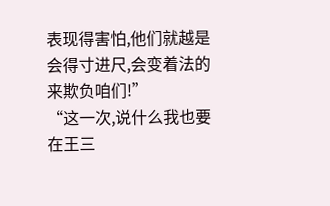表现得害怕,他们就越是会得寸进尺,会变着法的来欺负咱们!”
“这一次,说什么我也要在王三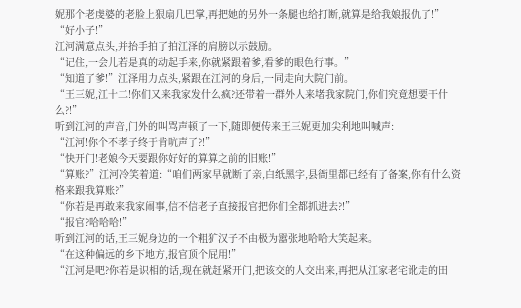妮那个老虔婆的老脸上狠扇几巴掌,再把她的另外一条腿也给打断,就算是给我娘报仇了!”
“好小子!”
江河满意点头,并抬手拍了拍江泽的肩膀以示鼓励。
“记住,一会儿若是真的动起手来,你就紧跟着爹,看爹的眼色行事。”
“知道了爹!”江泽用力点头,紧跟在江河的身后,一同走向大院门前。
“王三妮,江十二!你们又来我家发什么疯?还带着一群外人来堵我家院门,你们究竟想要干什么?!”
听到江河的声音,门外的叫骂声顿了一下,随即便传来王三妮更加尖利地叫喊声:
“江河!你个不孝子终于肯吭声了?!”
“快开门!老娘今天要跟你好好的算算之前的旧账!”
“算账?”江河冷笑着道:“咱们两家早就断了亲,白纸黑字,县衙里都已经有了备案,你有什么资格来跟我算账?”
“你若是再敢来我家闹事,信不信老子直接报官把你们全都抓进去?!”
“报官?哈哈哈!”
听到江河的话,王三妮身边的一个粗犷汉子不由极为嚣张地哈哈大笑起来。
“在这种偏远的乡下地方,报官顶个屁用!”
“江河是吧?你若是识相的话,现在就赶紧开门,把该交的人交出来,再把从江家老宅讹走的田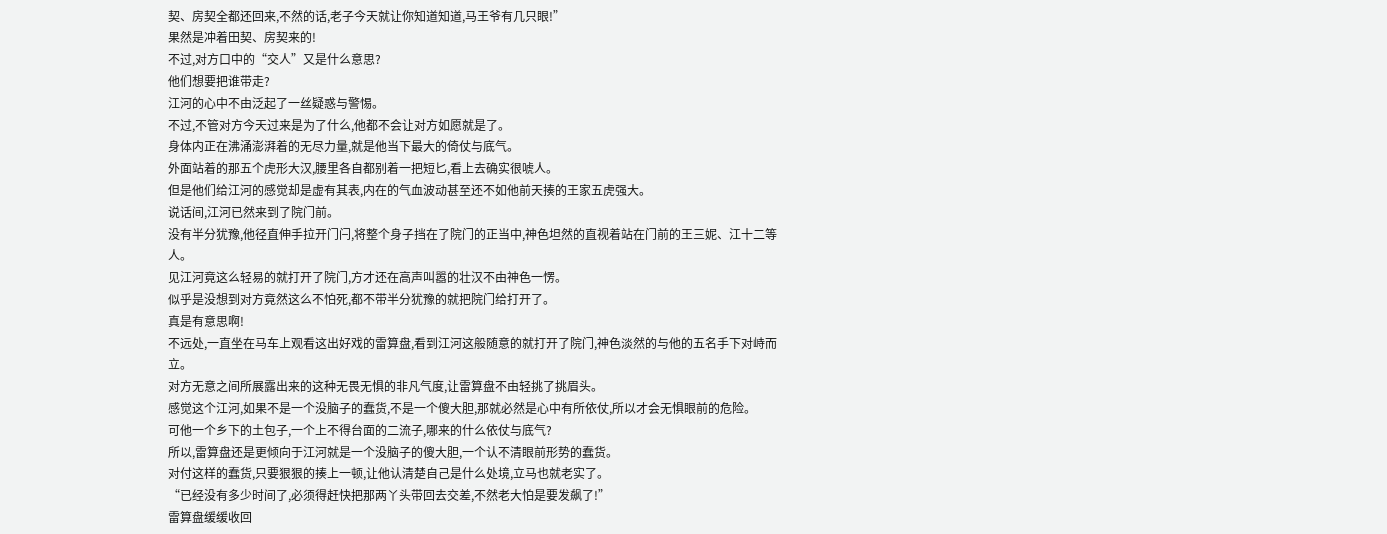契、房契全都还回来,不然的话,老子今天就让你知道知道,马王爷有几只眼!”
果然是冲着田契、房契来的!
不过,对方口中的“交人”又是什么意思?
他们想要把谁带走?
江河的心中不由泛起了一丝疑惑与警惕。
不过,不管对方今天过来是为了什么,他都不会让对方如愿就是了。
身体内正在沸涌澎湃着的无尽力量,就是他当下最大的倚仗与底气。
外面站着的那五个虎形大汉,腰里各自都别着一把短匕,看上去确实很唬人。
但是他们给江河的感觉却是虚有其表,内在的气血波动甚至还不如他前天揍的王家五虎强大。
说话间,江河已然来到了院门前。
没有半分犹豫,他径直伸手拉开门闩,将整个身子挡在了院门的正当中,神色坦然的直视着站在门前的王三妮、江十二等人。
见江河竟这么轻易的就打开了院门,方才还在高声叫嚣的壮汉不由神色一愣。
似乎是没想到对方竟然这么不怕死,都不带半分犹豫的就把院门给打开了。
真是有意思啊!
不远处,一直坐在马车上观看这出好戏的雷算盘,看到江河这般随意的就打开了院门,神色淡然的与他的五名手下对峙而立。
对方无意之间所展露出来的这种无畏无惧的非凡气度,让雷算盘不由轻挑了挑眉头。
感觉这个江河,如果不是一个没脑子的蠢货,不是一个傻大胆,那就必然是心中有所依仗,所以才会无惧眼前的危险。
可他一个乡下的土包子,一个上不得台面的二流子,哪来的什么依仗与底气?
所以,雷算盘还是更倾向于江河就是一个没脑子的傻大胆,一个认不清眼前形势的蠢货。
对付这样的蠢货,只要狠狠的揍上一顿,让他认清楚自己是什么处境,立马也就老实了。
“已经没有多少时间了,必须得赶快把那两丫头带回去交差,不然老大怕是要发飙了!”
雷算盘缓缓收回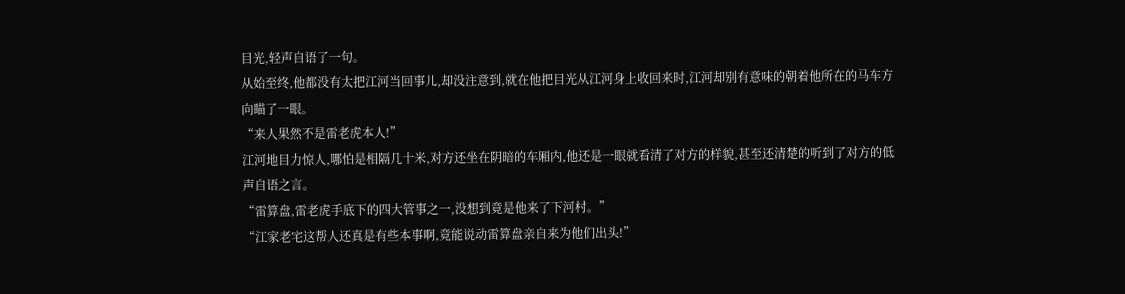目光,轻声自语了一句。
从始至终,他都没有太把江河当回事儿,却没注意到,就在他把目光从江河身上收回来时,江河却别有意味的朝着他所在的马车方向瞄了一眼。
“来人果然不是雷老虎本人!”
江河地目力惊人,哪怕是相隔几十米,对方还坐在阴暗的车厢内,他还是一眼就看清了对方的样貌,甚至还清楚的听到了对方的低声自语之言。
“雷算盘,雷老虎手底下的四大管事之一,没想到竟是他来了下河村。”
“江家老宅这帮人还真是有些本事啊,竟能说动雷算盘亲自来为他们出头!”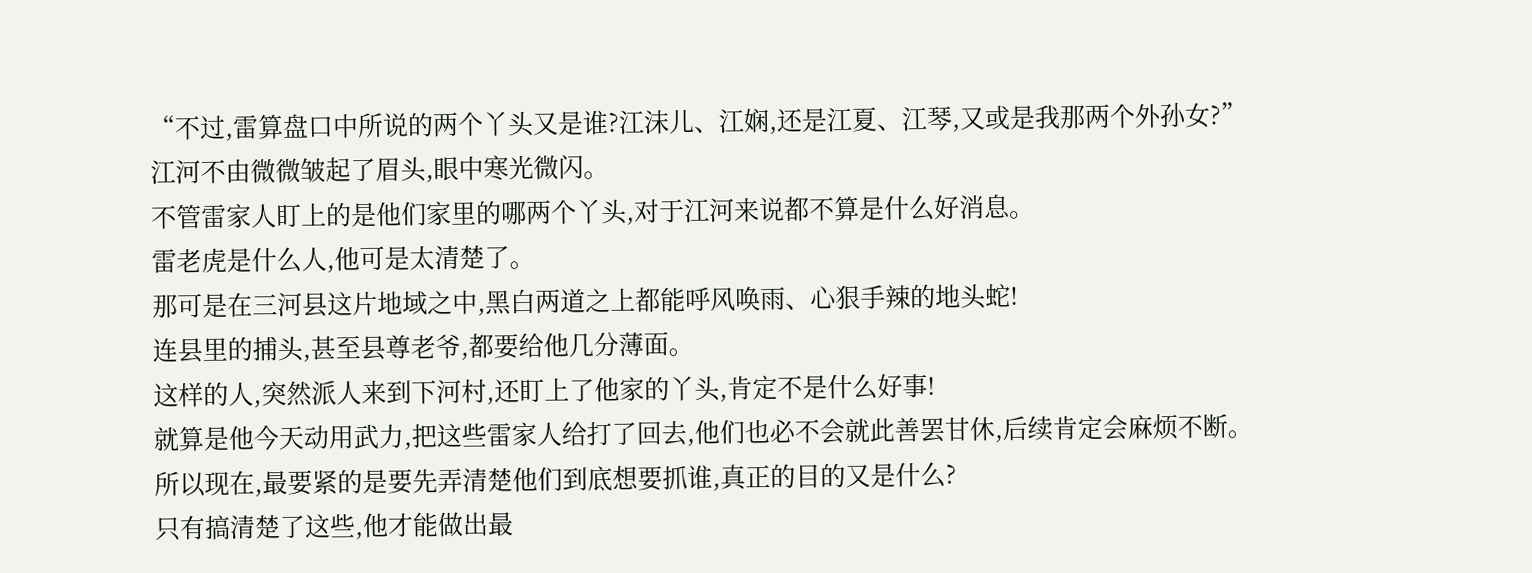“不过,雷算盘口中所说的两个丫头又是谁?江沫儿、江娴,还是江夏、江琴,又或是我那两个外孙女?”
江河不由微微皱起了眉头,眼中寒光微闪。
不管雷家人盯上的是他们家里的哪两个丫头,对于江河来说都不算是什么好消息。
雷老虎是什么人,他可是太清楚了。
那可是在三河县这片地域之中,黑白两道之上都能呼风唤雨、心狠手辣的地头蛇!
连县里的捕头,甚至县尊老爷,都要给他几分薄面。
这样的人,突然派人来到下河村,还盯上了他家的丫头,肯定不是什么好事!
就算是他今天动用武力,把这些雷家人给打了回去,他们也必不会就此善罢甘休,后续肯定会麻烦不断。
所以现在,最要紧的是要先弄清楚他们到底想要抓谁,真正的目的又是什么?
只有搞清楚了这些,他才能做出最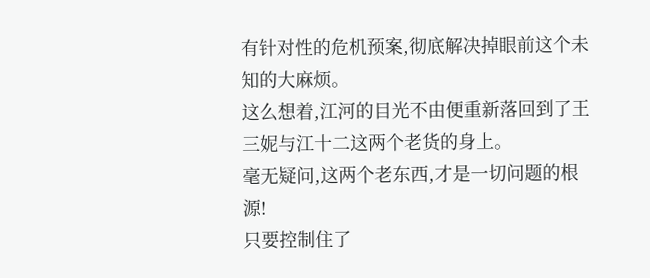有针对性的危机预案,彻底解决掉眼前这个未知的大麻烦。
这么想着,江河的目光不由便重新落回到了王三妮与江十二这两个老货的身上。
毫无疑问,这两个老东西,才是一切问题的根源!
只要控制住了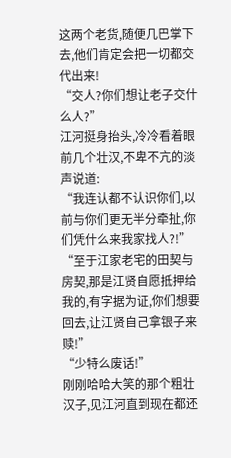这两个老货,随便几巴掌下去,他们肯定会把一切都交代出来!
“交人?你们想让老子交什么人?”
江河挺身抬头,冷冷看着眼前几个壮汉,不卑不亢的淡声说道:
“我连认都不认识你们,以前与你们更无半分牵扯,你们凭什么来我家找人?!”
“至于江家老宅的田契与房契,那是江贤自愿抵押给我的,有字据为证,你们想要回去,让江贤自己拿银子来赎!”
“少特么废话!”
刚刚哈哈大笑的那个粗壮汉子,见江河直到现在都还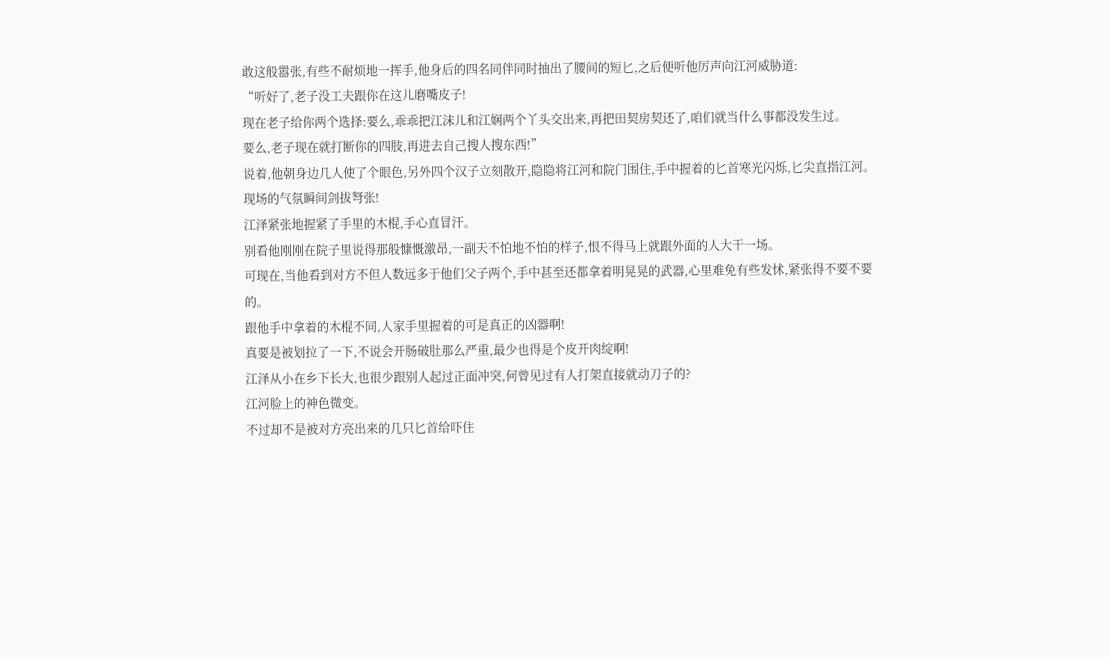敢这般嚣张,有些不耐烦地一挥手,他身后的四名同伴同时抽出了腰间的短匕,之后便听他厉声向江河威胁道:
“听好了,老子没工夫跟你在这儿磨嘴皮子!
现在老子给你两个选择:要么,乖乖把江沫儿和江娴两个丫头交出来,再把田契房契还了,咱们就当什么事都没发生过。
要么,老子现在就打断你的四肢,再进去自己搜人搜东西!”
说着,他朝身边几人使了个眼色,另外四个汉子立刻散开,隐隐将江河和院门围住,手中握着的匕首寒光闪烁,匕尖直指江河。
现场的气氛瞬间剑拔弩张!
江泽紧张地握紧了手里的木棍,手心直冒汗。
别看他刚刚在院子里说得那般慷慨激昂,一副天不怕地不怕的样子,恨不得马上就跟外面的人大干一场。
可现在,当他看到对方不但人数远多于他们父子两个,手中甚至还都拿着明晃晃的武器,心里难免有些发怵,紧张得不要不要的。
跟他手中拿着的木棍不同,人家手里握着的可是真正的凶器啊!
真要是被划拉了一下,不说会开肠破肚那么严重,最少也得是个皮开肉绽啊!
江泽从小在乡下长大,也很少跟别人起过正面冲突,何曾见过有人打架直接就动刀子的?
江河脸上的神色微变。
不过却不是被对方亮出来的几只匕首给吓住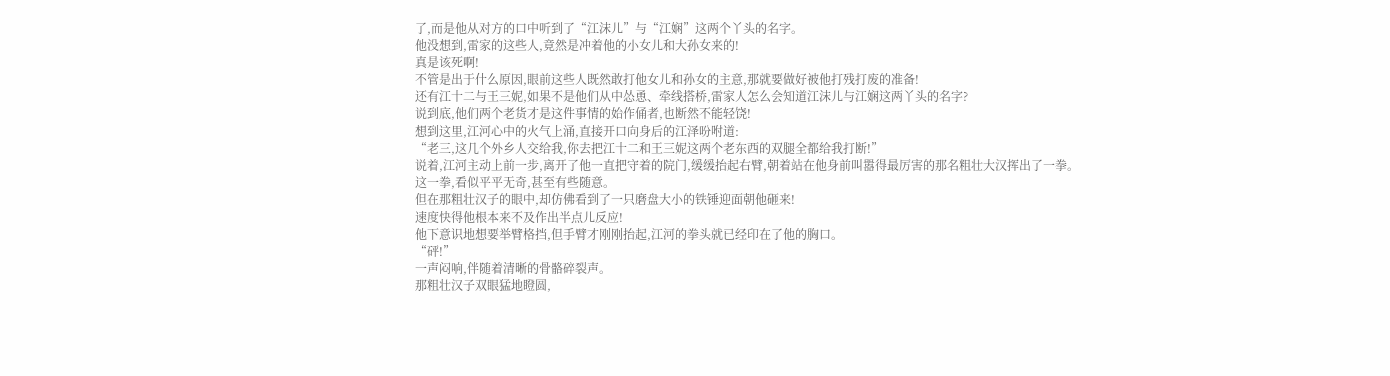了,而是他从对方的口中听到了“江沫儿”与“江娴”这两个丫头的名字。
他没想到,雷家的这些人,竟然是冲着他的小女儿和大孙女来的!
真是该死啊!
不管是出于什么原因,眼前这些人既然敢打他女儿和孙女的主意,那就要做好被他打残打废的准备!
还有江十二与王三妮,如果不是他们从中怂恿、牵线搭桥,雷家人怎么会知道江沫儿与江娴这两丫头的名字?
说到底,他们两个老货才是这件事情的始作俑者,也断然不能轻饶!
想到这里,江河心中的火气上涌,直接开口向身后的江泽吩咐道:
“老三,这几个外乡人交给我,你去把江十二和王三妮这两个老东西的双腿全都给我打断!”
说着,江河主动上前一步,离开了他一直把守着的院门,缓缓抬起右臂,朝着站在他身前叫嚣得最厉害的那名粗壮大汉挥出了一拳。
这一拳,看似平平无奇,甚至有些随意。
但在那粗壮汉子的眼中,却仿佛看到了一只磨盘大小的铁锤迎面朝他砸来!
速度快得他根本来不及作出半点儿反应!
他下意识地想要举臂格挡,但手臂才刚刚抬起,江河的拳头就已经印在了他的胸口。
“砰!”
一声闷响,伴随着清晰的骨骼碎裂声。
那粗壮汉子双眼猛地瞪圆,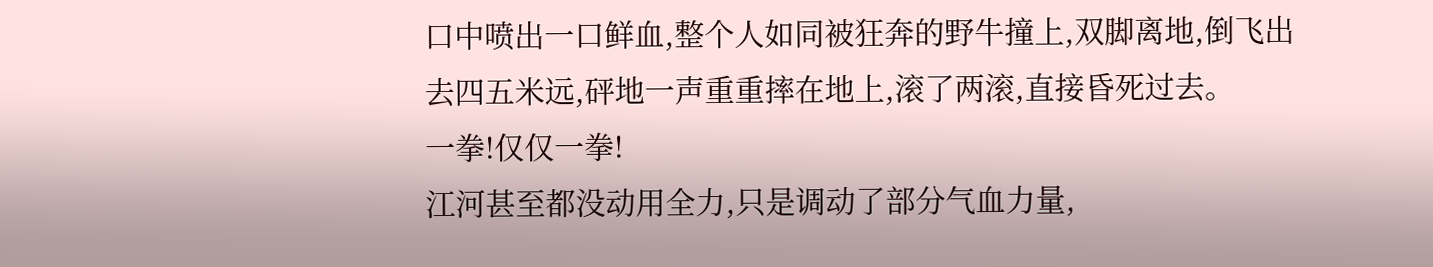口中喷出一口鲜血,整个人如同被狂奔的野牛撞上,双脚离地,倒飞出去四五米远,砰地一声重重摔在地上,滚了两滚,直接昏死过去。
一拳!仅仅一拳!
江河甚至都没动用全力,只是调动了部分气血力量,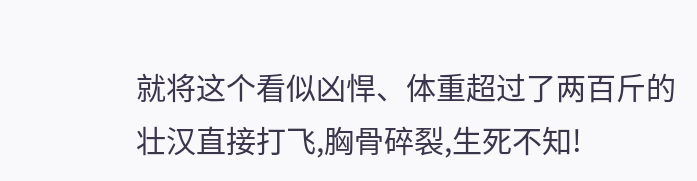就将这个看似凶悍、体重超过了两百斤的壮汉直接打飞,胸骨碎裂,生死不知!